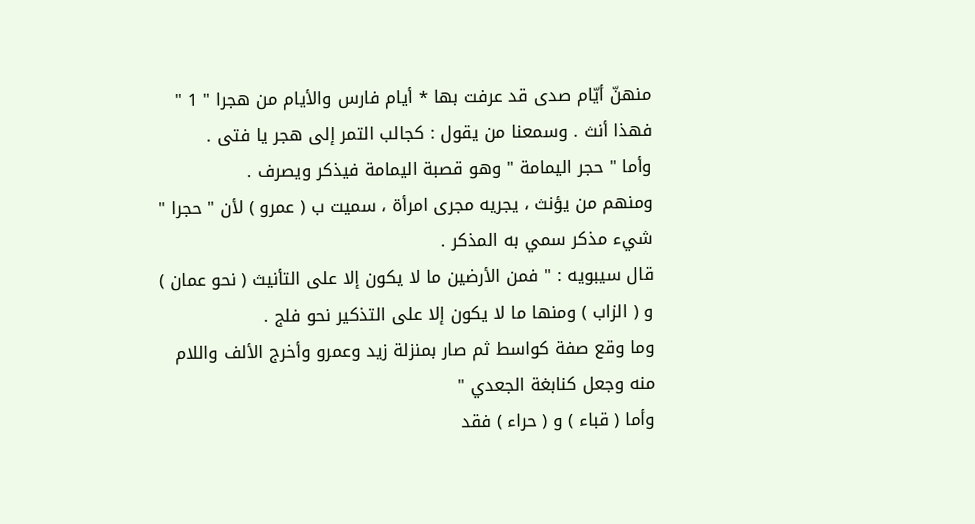منهنّ أيّام صدى قد عرفت بها * أيام فارس والأيام من هجرا " 1 "
فهذا أنث . وسمعنا من يقول : كجالب التمر إلى هجر يا فتى .
وأما " حجر اليمامة " وهو قصبة اليمامة فيذكر ويصرف .
ومنهم من يؤنث ، يجريه مجرى امرأة ، سميت ب ( عمرو ) لأن " حجرا " شيء مذكر سمي به المذكر .
قال سيبويه : " فمن الأرضين ما لا يكون إلا على التأنيث ( نحو عمان ) و ( الزاب ) ومنها ما لا يكون إلا على التذكير نحو فلج .
وما وقع صفة كواسط ثم صار بمنزلة زيد وعمرو وأخرج الألف واللام منه وجعل كنابغة الجعدي "
وأما ( قباء ) و ( حراء ) فقد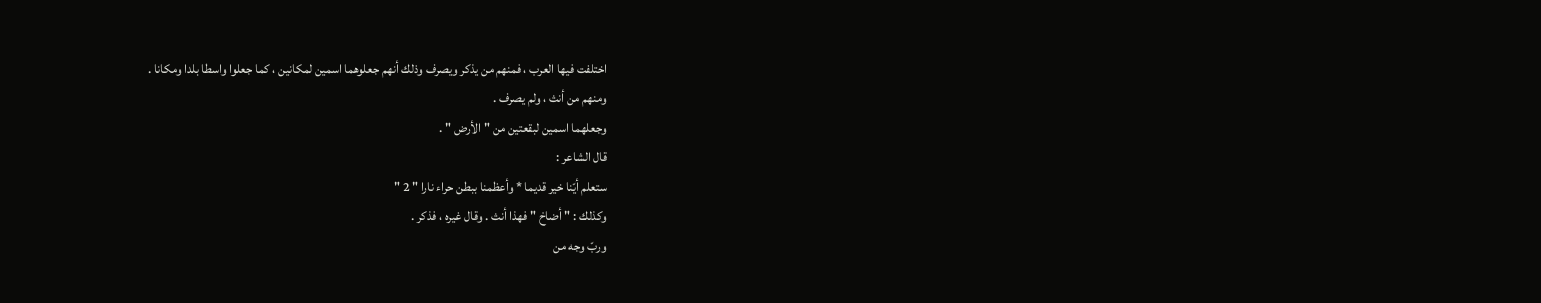اختلفت فيها العرب ، فمنهم من يذكر ويصرف وذلك أنهم جعلوهما اسمين لمكانين ، كما جعلوا واسطا بلدا ومكانا .
ومنهم من أنث ، ولم يصرف .
وجعلهما اسمين لبقعتين من " الأرض " .
قال الشاعر :
ستعلم أيّنا خير قديما * وأعظمنا ببطن حراء نارا " 2 "
وكذلك : " أضاخ " فهذا أنث . وقال غيره ، فذكر .
وربّ وجه من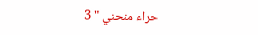حراء منحني " 3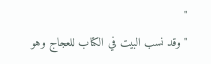"
" وقد نسب البيت في الكتاب للعجاج وهو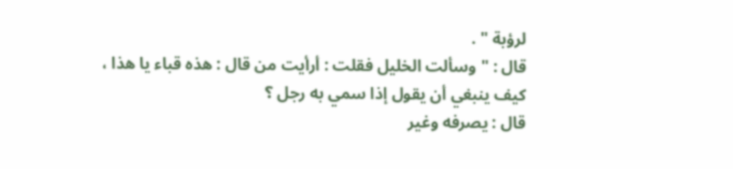لرؤبة " .
قال : " وسألت الخليل فقلت : أرأيت من قال : هذه قباء يا هذا ، كيف ينبغي أن يقول إذا سمي به رجل ؟
قال : يصرفه وغير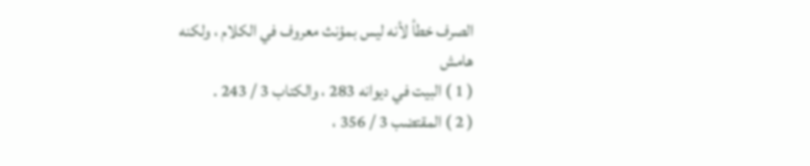الصرف خطأ لأنه ليس بمؤنث معروف في الكلام ، ولكنه
هامش
( 1 ) البيت في ديوانه 283 ، والكتاب 3 / 243 .
( 2 ) المقتضب 3 / 356 ،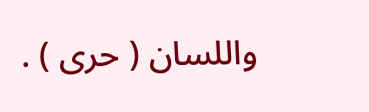واللسان ( حرى ) .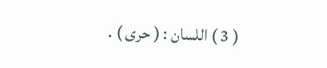( 3 ) اللسان : ( حرى ) .